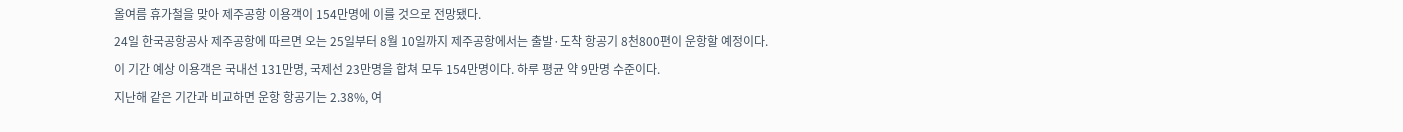올여름 휴가철을 맞아 제주공항 이용객이 154만명에 이를 것으로 전망됐다.
24일 한국공항공사 제주공항에 따르면 오는 25일부터 8월 10일까지 제주공항에서는 출발·도착 항공기 8천800편이 운항할 예정이다.
이 기간 예상 이용객은 국내선 131만명, 국제선 23만명을 합쳐 모두 154만명이다. 하루 평균 약 9만명 수준이다.
지난해 같은 기간과 비교하면 운항 항공기는 2.38%, 여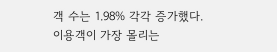객 수는 1.98% 각각 증가했다.
이용객이 가장 몰리는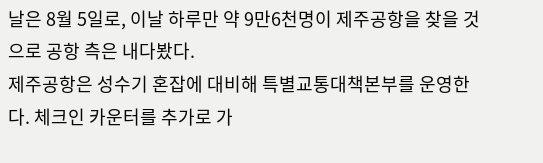날은 8월 5일로, 이날 하루만 약 9만6천명이 제주공항을 찾을 것으로 공항 측은 내다봤다.
제주공항은 성수기 혼잡에 대비해 특별교통대책본부를 운영한다. 체크인 카운터를 추가로 가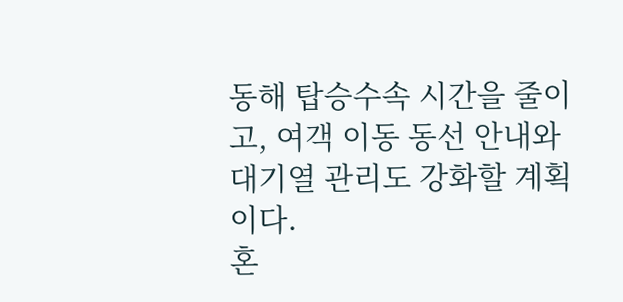동해 탑승수속 시간을 줄이고, 여객 이동 동선 안내와 대기열 관리도 강화할 계획이다.
혼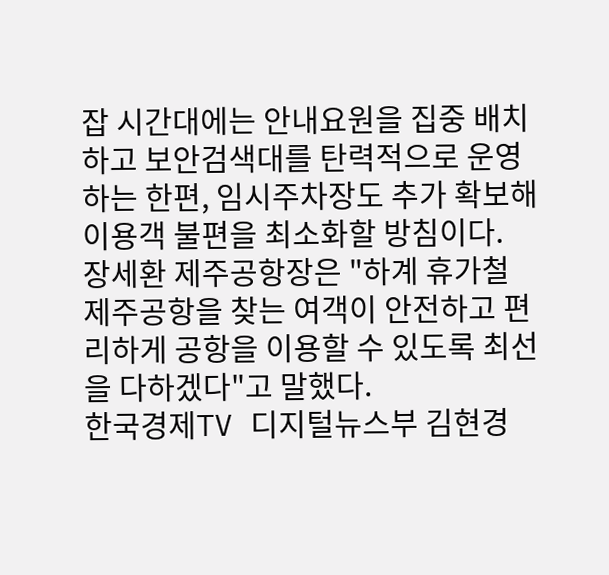잡 시간대에는 안내요원을 집중 배치하고 보안검색대를 탄력적으로 운영하는 한편, 임시주차장도 추가 확보해 이용객 불편을 최소화할 방침이다.
장세환 제주공항장은 "하계 휴가철 제주공항을 찾는 여객이 안전하고 편리하게 공항을 이용할 수 있도록 최선을 다하겠다"고 말했다.
한국경제TV 디지털뉴스부 김현경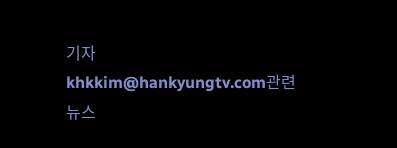기자
khkkim@hankyungtv.com관련뉴스